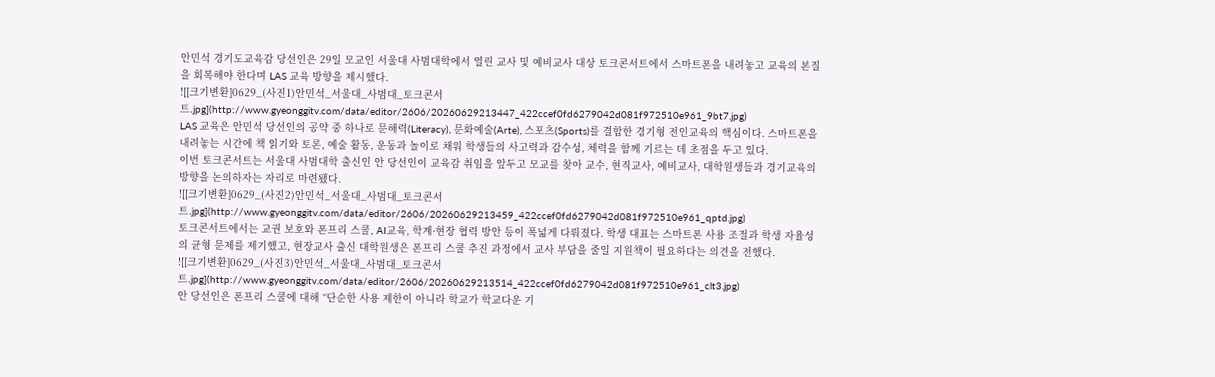안민석 경기도교육감 당선인은 29일 모교인 서울대 사범대학에서 열린 교사 및 예비교사 대상 토크콘서트에서 스마트폰을 내려놓고 교육의 본질을 회복해야 한다며 LAS 교육 방향을 제시했다.
![[크기변환]0629_(사진1)안민석_서울대_사범대_토크콘서트.jpg](http://www.gyeonggitv.com/data/editor/2606/20260629213447_422ccef0fd6279042d081f972510e961_9bt7.jpg)
LAS 교육은 안민석 당선인의 공약 중 하나로 문해력(Literacy), 문화예술(Arte), 스포츠(Sports)를 결합한 경기형 전인교육의 핵심이다. 스마트폰을 내려놓는 시간에 책 읽기와 토론, 예술 활동, 운동과 놀이로 채워 학생들의 사고력과 감수성, 체력을 함께 기르는 데 초점을 두고 있다.
이번 토크콘서트는 서울대 사범대학 출신인 안 당선인이 교육감 취임을 앞두고 모교를 찾아 교수, 현직교사, 예비교사, 대학원생들과 경기교육의 방향을 논의하자는 자리로 마련됐다.
![[크기변환]0629_(사진2)안민석_서울대_사범대_토크콘서트.jpg](http://www.gyeonggitv.com/data/editor/2606/20260629213459_422ccef0fd6279042d081f972510e961_qptd.jpg)
토크콘서트에서는 교권 보호와 폰프리 스쿨, AI교육, 학계·현장 협력 방안 등이 폭넓게 다뤄졌다. 학생 대표는 스마트폰 사용 조절과 학생 자율성의 균형 문제를 제기했고, 현장교사 출신 대학원생은 폰프리 스쿨 추진 과정에서 교사 부담을 줄일 지원책이 필요하다는 의견을 전했다.
![[크기변환]0629_(사진3)안민석_서울대_사범대_토크콘서트.jpg](http://www.gyeonggitv.com/data/editor/2606/20260629213514_422ccef0fd6279042d081f972510e961_clt3.jpg)
안 당선인은 폰프리 스쿨에 대해 “단순한 사용 제한이 아니라 학교가 학교다운 기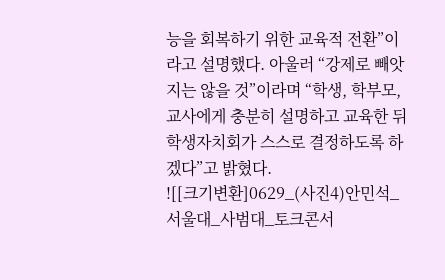능을 회복하기 위한 교육적 전환”이라고 설명했다. 아울러 “강제로 빼앗지는 않을 것”이라며 “학생, 학부모, 교사에게 충분히 설명하고 교육한 뒤 학생자치회가 스스로 결정하도록 하겠다”고 밝혔다.
![[크기변환]0629_(사진4)안민석_서울대_사범대_토크콘서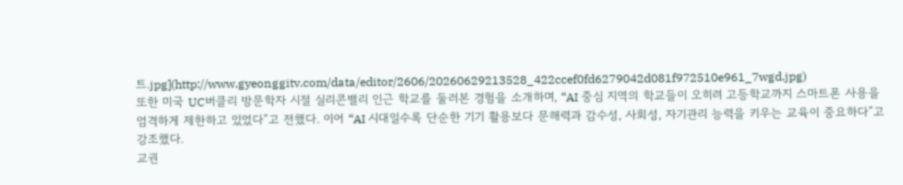트.jpg](http://www.gyeonggitv.com/data/editor/2606/20260629213528_422ccef0fd6279042d081f972510e961_7wgd.jpg)
또한 미국 UC버클리 방문학자 시절 실리콘밸리 인근 학교를 둘러본 경험을 소개하며, “AI 중심 지역의 학교들이 오히려 고등학교까지 스마트폰 사용을 엄격하게 제한하고 있었다”고 전했다. 이어 “AI 시대일수록 단순한 기기 활용보다 문해력과 감수성, 사회성, 자기관리 능력을 키우는 교육이 중요하다”고 강조했다.
교권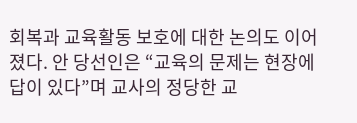회복과 교육활동 보호에 대한 논의도 이어졌다. 안 당선인은 “교육의 문제는 현장에 답이 있다”며 교사의 정당한 교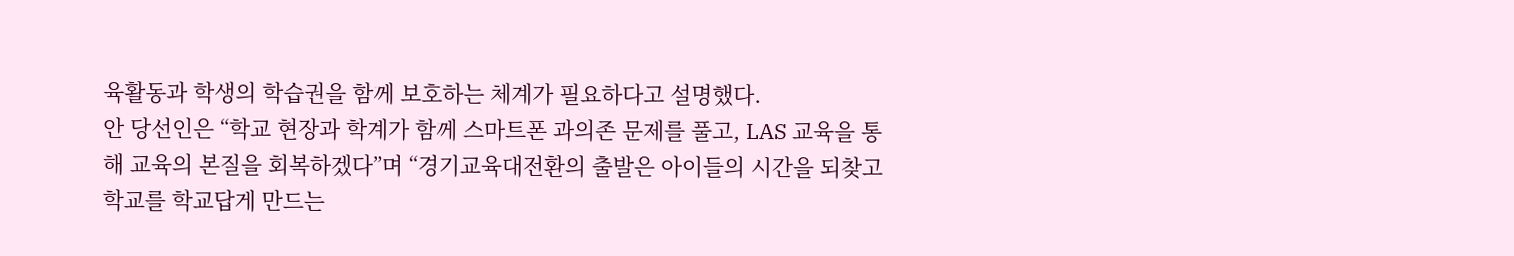육활동과 학생의 학습권을 함께 보호하는 체계가 필요하다고 설명했다.
안 당선인은 “학교 현장과 학계가 함께 스마트폰 과의존 문제를 풀고, LAS 교육을 통해 교육의 본질을 회복하겠다”며 “경기교육대전환의 출발은 아이들의 시간을 되찾고 학교를 학교답게 만드는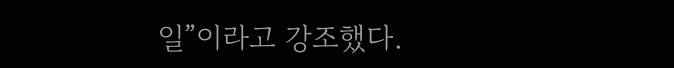일”이라고 강조했다.